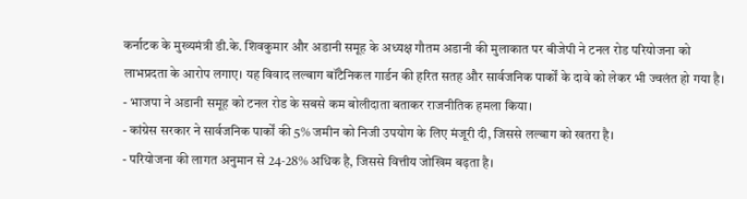कर्नाटक के मुख्यमंत्री डी.के. शिवकुमार और अडानी समूह के अध्यक्ष गौतम अडानी की मुलाकात पर बीजेपी ने टनल रोड परियोजना को लाभप्रदता के आरोप लगाए। यह विवाद लल्बाग बॉटैनिकल गार्डन की हरित सतह और सार्वजनिक पार्कों के दावे को लेकर भी ज्वलंत हो गया है।
- भाजपा ने अडानी समूह को टनल रोड के सबसे कम बोलीदाता बताकर राजनीतिक हमला किया।
- कांग्रेस सरकार ने सार्वजनिक पार्कों की 5% जमीन को निजी उपयोग के लिए मंजूरी दी, जिससे लल्बाग को खतरा है।
- परियोजना की लागत अनुमान से 24‑28% अधिक है, जिससे वित्तीय जोखिम बढ़ता है।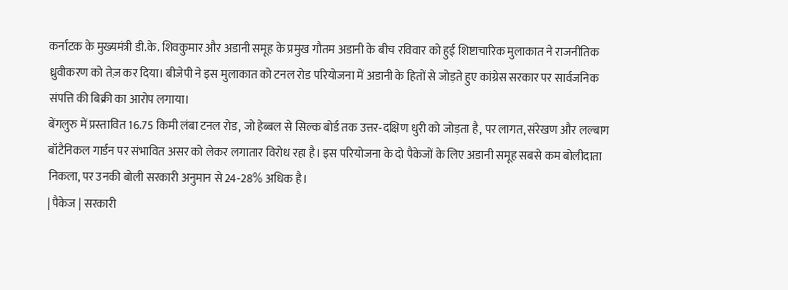कर्नाटक के मुख्यमंत्री डी.के. शिवकुमार और अडानी समूह के प्रमुख गौतम अडानी के बीच रविवार को हुई शिष्टाचारिक मुलाकात ने राजनीतिक ध्रुवीकरण को तेज़ कर दिया। बीजेपी ने इस मुलाकात को टनल रोड परियोजना में अडानी के हितों से जोड़ते हुए कांग्रेस सरकार पर सार्वजनिक संपत्ति की बिक्री का आरोप लगाया।
बेंगलुरु में प्रस्तावित 16.75 किमी लंबा टनल रोड, जो हेब्बल से सिल्क बोर्ड तक उत्तर‑दक्षिण धुरी को जोड़ता है, पर लागत, संरेखण और लल्बाग बॉटैनिकल गार्डन पर संभावित असर को लेकर लगातार विरोध रहा है। इस परियोजना के दो पैकेजों के लिए अडानी समूह सबसे कम बोलीदाता निकला, पर उनकी बोली सरकारी अनुमान से 24‑28% अधिक है।
| पैकेज | सरकारी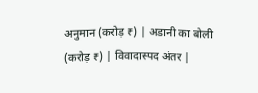अनुमान (करोड़ ₹) | अडानी का बोली (करोड़ ₹) | विवादास्पद अंतर |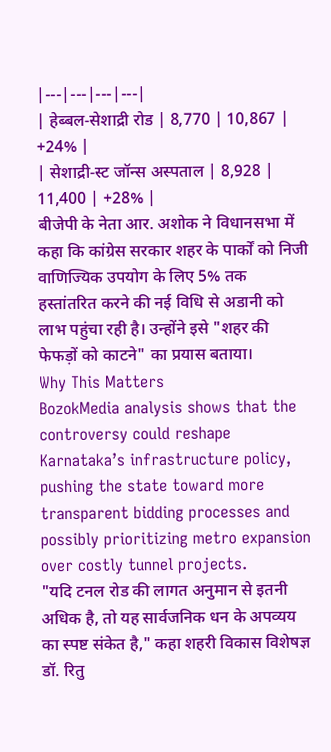|---|---|---|---|
| हेब्बल‑सेशाद्री रोड | 8,770 | 10,867 | +24% |
| सेशाद्री‑स्ट जॉन्स अस्पताल | 8,928 | 11,400 | +28% |
बीजेपी के नेता आर. अशोक ने विधानसभा में कहा कि कांग्रेस सरकार शहर के पार्कों को निजी वाणिज्यिक उपयोग के लिए 5% तक हस्तांतरित करने की नई विधि से अडानी को लाभ पहुंचा रही है। उन्होंने इसे "शहर की फेफड़ों को काटने" का प्रयास बताया।
Why This Matters
BozokMedia analysis shows that the controversy could reshape Karnataka’s infrastructure policy, pushing the state toward more transparent bidding processes and possibly prioritizing metro expansion over costly tunnel projects.
"यदि टनल रोड की लागत अनुमान से इतनी अधिक है, तो यह सार्वजनिक धन के अपव्यय का स्पष्ट संकेत है," कहा शहरी विकास विशेषज्ञ डॉ. रितु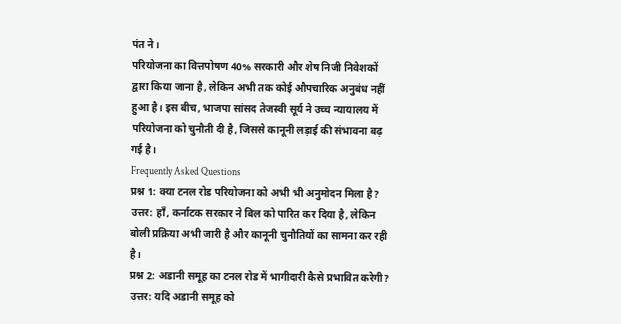पंत ने।
परियोजना का वित्तपोषण 40% सरकारी और शेष निजी निवेशकों द्वारा किया जाना है, लेकिन अभी तक कोई औपचारिक अनुबंध नहीं हुआ है। इस बीच, भाजपा सांसद तेजस्वी सूर्य ने उच्च न्यायालय में परियोजना को चुनौती दी है, जिससे कानूनी लड़ाई की संभावना बढ़ गई है।
Frequently Asked Questions
प्रश्न 1: क्या टनल रोड परियोजना को अभी भी अनुमोदन मिला है?
उत्तर: हाँ, कर्नाटक सरकार ने बिल को पारित कर दिया है, लेकिन बोली प्रक्रिया अभी जारी है और कानूनी चुनौतियों का सामना कर रही है।
प्रश्न 2: अडानी समूह का टनल रोड में भागीदारी कैसे प्रभावित करेगी?
उत्तर: यदि अडानी समूह को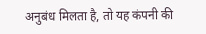अनुबंध मिलता है, तो यह कंपनी की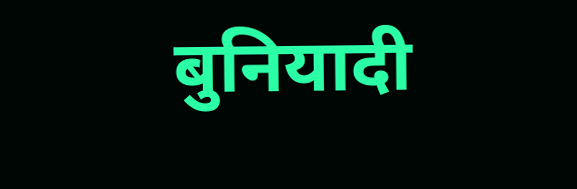बुनियादी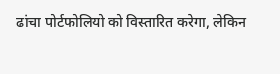ढांचा पोर्टफोलियो को विस्तारित करेगा, लेकिन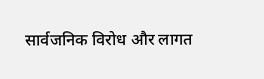सार्वजनिक विरोध और लागत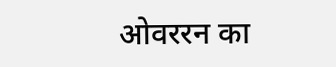ओवररन का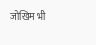जोखिम भी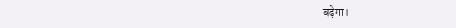बढ़ेगा।